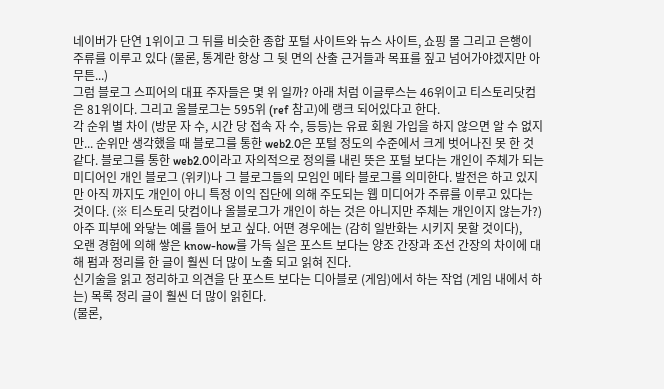네이버가 단연 1위이고 그 뒤를 비슷한 종합 포털 사이트와 뉴스 사이트, 쇼핑 몰 그리고 은행이 주류를 이루고 있다 (물론, 통계란 항상 그 뒷 면의 산출 근거들과 목표를 짚고 넘어가야겠지만 아무튼...)
그럼 블로그 스피어의 대표 주자들은 몇 위 일까? 아래 처럼 이글루스는 46위이고 티스토리닷컴은 81위이다. 그리고 올블로그는 595위 (ref 참고)에 랭크 되어있다고 한다.
각 순위 별 차이 (방문 자 수, 시간 당 접속 자 수, 등등)는 유료 회원 가입을 하지 않으면 알 수 없지만... 순위만 생각했을 때 블로그를 통한 web2.0은 포털 정도의 수준에서 크게 벗어나진 못 한 것 같다. 블로그를 통한 web2.0이라고 자의적으로 정의를 내린 뜻은 포털 보다는 개인이 주체가 되는 미디어인 개인 블로그 (위키)나 그 블로그들의 모임인 메타 블로그를 의미한다. 발전은 하고 있지만 아직 까지도 개인이 아니 특정 이익 집단에 의해 주도되는 웹 미디어가 주류를 이루고 있다는 것이다. (※ 티스토리 닷컴이나 올블로그가 개인이 하는 것은 아니지만 주체는 개인이지 않는가?)
아주 피부에 와닿는 예를 들어 보고 싶다. 어뗜 경우에는 (감히 일반화는 시키지 못할 것이다),
오랜 경험에 의해 쌓은 know-how를 가득 실은 포스트 보다는 양조 간장과 조선 간장의 차이에 대해 펌과 정리를 한 글이 훨씬 더 많이 노출 되고 읽혀 진다.
신기술을 읽고 정리하고 의견을 단 포스트 보다는 디아블로 (게임)에서 하는 작업 (게임 내에서 하는) 목록 정리 글이 훨씬 더 많이 읽힌다.
(물론,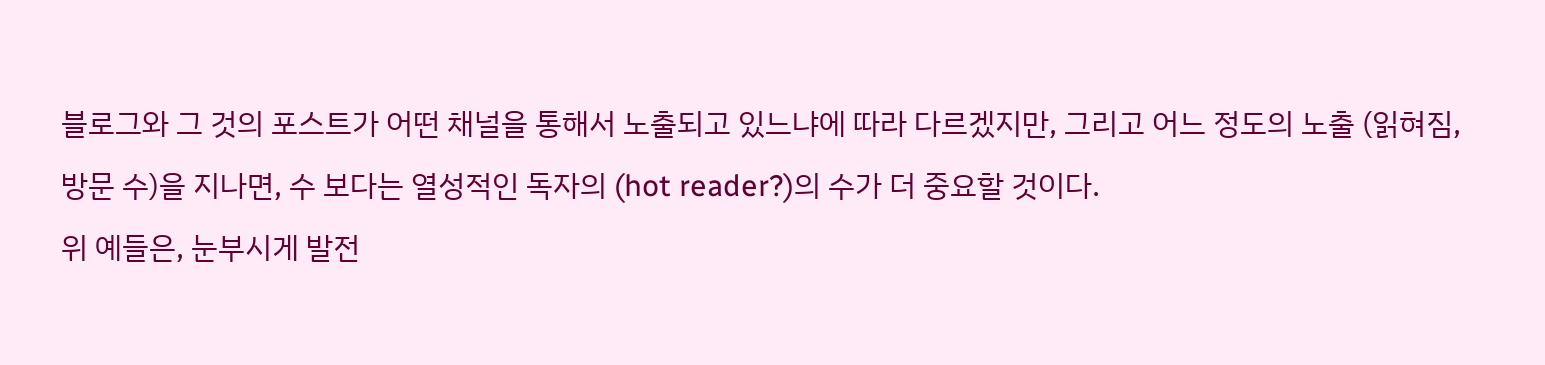블로그와 그 것의 포스트가 어떤 채널을 통해서 노출되고 있느냐에 따라 다르겠지만, 그리고 어느 정도의 노출 (읽혀짐, 방문 수)을 지나면, 수 보다는 열성적인 독자의 (hot reader?)의 수가 더 중요할 것이다.
위 예들은, 눈부시게 발전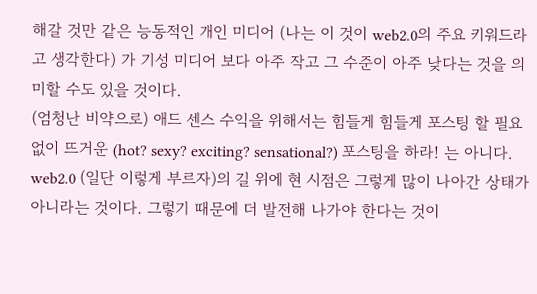해갈 것만 같은 능동적인 개인 미디어 (나는 이 것이 web2.0의 주요 키워드라고 생각한다) 가 기성 미디어 보다 아주 작고 그 수준이 아주 낮다는 것을 의미할 수도 있을 것이다.
(엄청난 비약으로) 애드 센스 수익을 위해서는 힘들게 힘들게 포스팅 할 필요 없이 뜨거운 (hot? sexy? exciting? sensational?) 포스팅을 하라! 는 아니다.
web2.0 (일단 이렇게 부르자)의 길 위에 현 시점은 그렇게 많이 나아간 상태가 아니라는 것이다. 그렇기 때문에 더 발전해 나가야 한다는 것이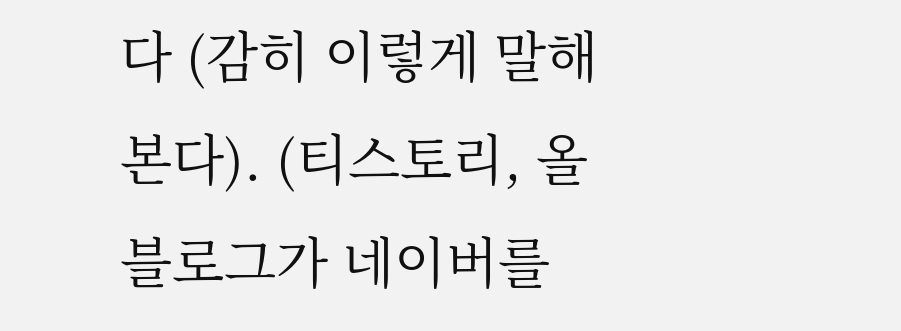다 (감히 이렇게 말해 본다). (티스토리, 올블로그가 네이버를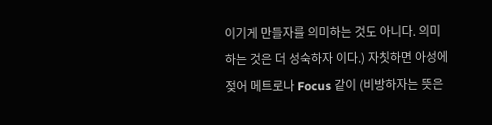이기게 만들자를 의미하는 것도 아니다. 의미하는 것은 더 성숙하자 이다.) 자칫하면 아성에 젖어 메트로나 Focus 같이 (비방하자는 뜻은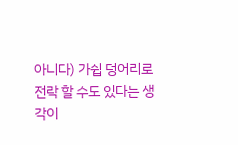아니다) 가쉽 덩어리로 전락 할 수도 있다는 생각이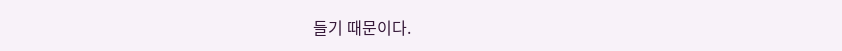들기 때문이다.